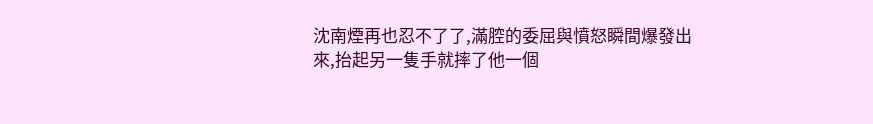沈南煙再也忍不了了,滿腔的委屈與憤怒瞬間爆發出來,抬起另一隻手就摔了他一個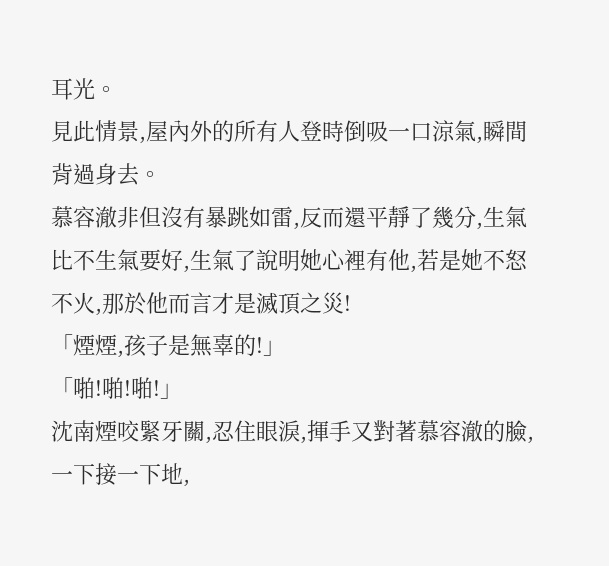耳光。
見此情景,屋內外的所有人登時倒吸一口涼氣,瞬間背過身去。
慕容澈非但沒有暴跳如雷,反而還平靜了幾分,生氣比不生氣要好,生氣了說明她心裡有他,若是她不怒不火,那於他而言才是滅頂之災!
「煙煙,孩子是無辜的!」
「啪!啪!啪!」
沈南煙咬緊牙關,忍住眼淚,揮手又對著慕容澈的臉,一下接一下地,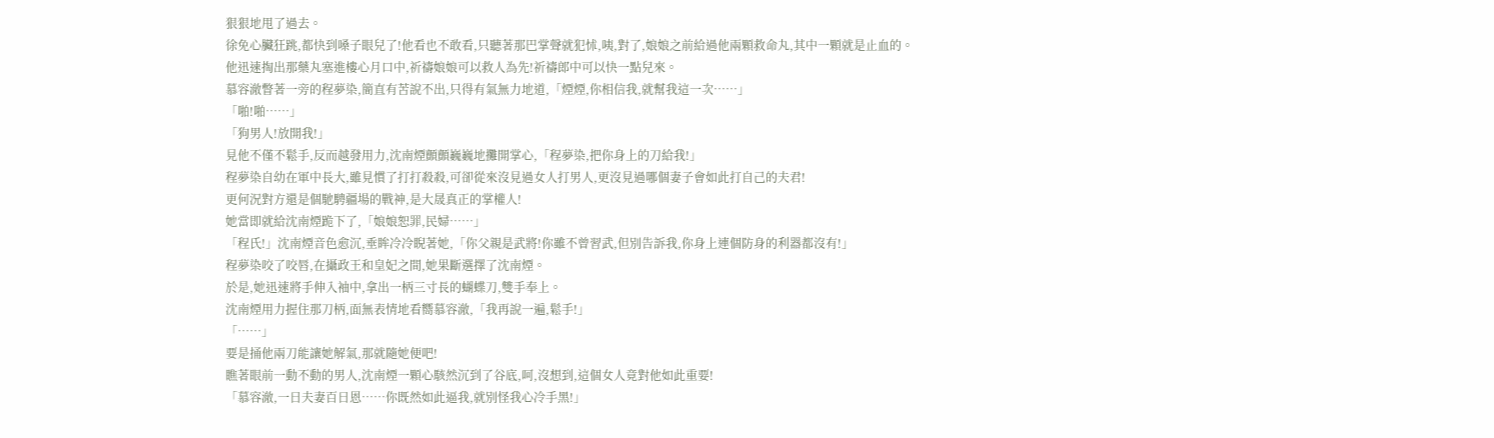狠狠地甩了過去。
徐免心臟狂跳,都快到嗓子眼兒了!他看也不敢看,只聽著那巴掌聲就犯怵,咦,對了,娘娘之前給過他兩顆救命丸,其中一顆就是止血的。
他迅速掏出那藥丸塞進樓心月口中,祈禱娘娘可以救人為先!祈禱郎中可以快一點兒來。
慕容澈瞥著一旁的程夢染,簡直有苦說不出,只得有氣無力地道,「煙煙,你相信我,就幫我這一次……」
「啪!啪……」
「狗男人!放開我!」
見他不僅不鬆手,反而越發用力,沈南煙顫顫巍巍地攤開掌心,「程夢染,把你身上的刀給我!」
程夢染自幼在軍中長大,雖見慣了打打殺殺,可卻從來沒見過女人打男人,更沒見過哪個妻子會如此打自己的夫君!
更何況對方還是個馳騁疆場的戰神,是大晟真正的掌權人!
她當即就給沈南煙跪下了,「娘娘恕罪,民婦……」
「程氏!」沈南煙音色愈沉,垂眸冷冷睨著她,「你父親是武將!你雖不曾習武,但別告訴我,你身上連個防身的利器都沒有!」
程夢染咬了咬唇,在攝政王和皇妃之間,她果斷選擇了沈南煙。
於是,她迅速將手伸入袖中,拿出一柄三寸長的蝴蝶刀,雙手奉上。
沈南煙用力握住那刀柄,面無表情地看嚮慕容澈,「我再說一遍,鬆手!」
「……」
要是捅他兩刀能讓她解氣,那就隨她便吧!
瞧著眼前一動不動的男人,沈南煙一顆心駭然沉到了谷底,呵,沒想到,這個女人竟對他如此重要!
「慕容澈,一日夫妻百日恩……你既然如此逼我,就別怪我心冷手黑!」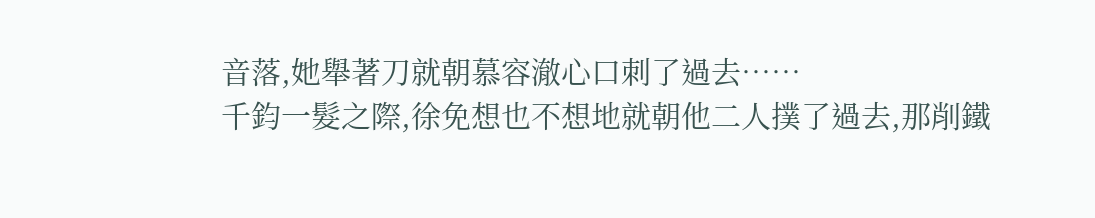音落,她舉著刀就朝慕容澈心口刺了過去……
千鈞一髮之際,徐免想也不想地就朝他二人撲了過去,那削鐵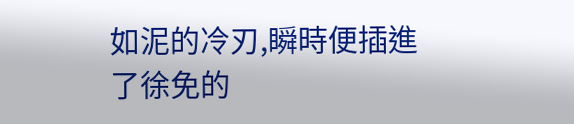如泥的冷刃,瞬時便插進了徐免的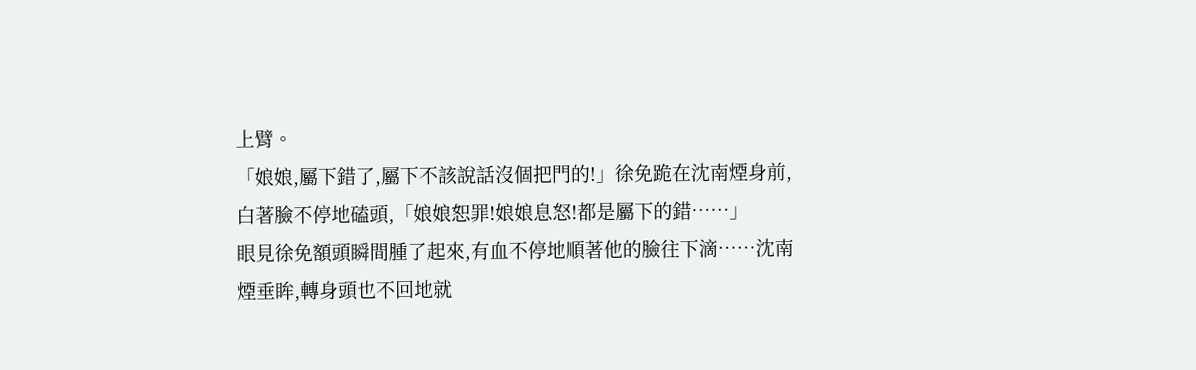上臂。
「娘娘,屬下錯了,屬下不該說話沒個把門的!」徐免跪在沈南煙身前,白著臉不停地磕頭,「娘娘恕罪!娘娘息怒!都是屬下的錯……」
眼見徐免額頭瞬間腫了起來,有血不停地順著他的臉往下滴……沈南煙垂眸,轉身頭也不回地就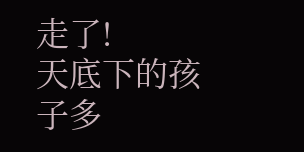走了!
天底下的孩子多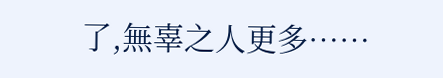了,無辜之人更多……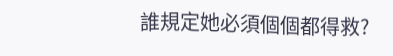誰規定她必須個個都得救?